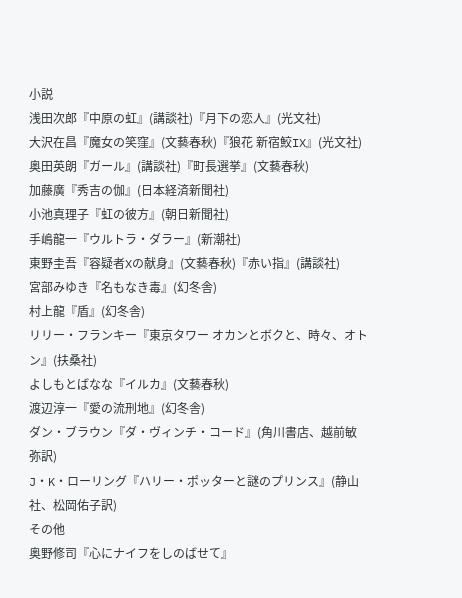小説
浅田次郎『中原の虹』(講談社)『月下の恋人』(光文社)
大沢在昌『魔女の笑窪』(文藝春秋)『狼花 新宿鮫IX』(光文社)
奥田英朗『ガール』(講談社)『町長選挙』(文藝春秋)
加藤廣『秀吉の伽』(日本経済新聞社)
小池真理子『虹の彼方』(朝日新聞社)
手嶋龍一『ウルトラ・ダラー』(新潮社)
東野圭吾『容疑者Xの献身』(文藝春秋)『赤い指』(講談社)
宮部みゆき『名もなき毒』(幻冬舎)
村上龍『盾』(幻冬舎)
リリー・フランキー『東京タワー オカンとボクと、時々、オトン』(扶桑社)
よしもとばなな『イルカ』(文藝春秋)
渡辺淳一『愛の流刑地』(幻冬舎)
ダン・ブラウン『ダ・ヴィンチ・コード』(角川書店、越前敏弥訳)
J・K・ローリング『ハリー・ポッターと謎のプリンス』(静山社、松岡佑子訳)
その他
奥野修司『心にナイフをしのばせて』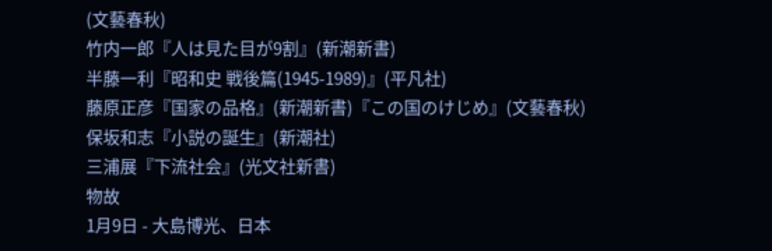(文藝春秋)
竹内一郎『人は見た目が9割』(新潮新書)
半藤一利『昭和史 戦後篇(1945-1989)』(平凡社)
藤原正彦『国家の品格』(新潮新書)『この国のけじめ』(文藝春秋)
保坂和志『小説の誕生』(新潮社)
三浦展『下流社会』(光文社新書)
物故
1月9日 - 大島博光、日本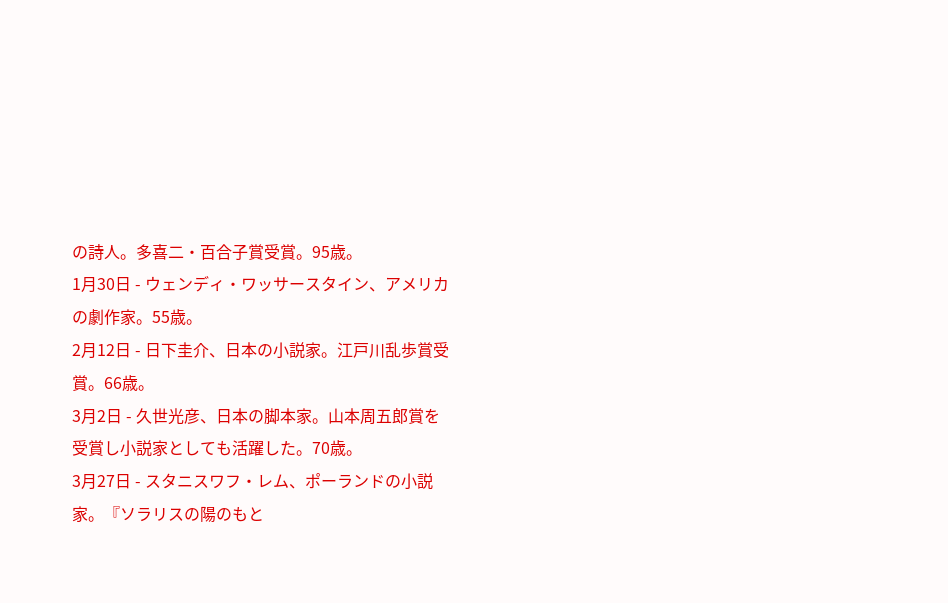の詩人。多喜二・百合子賞受賞。95歳。
1月30日 - ウェンディ・ワッサースタイン、アメリカの劇作家。55歳。
2月12日 - 日下圭介、日本の小説家。江戸川乱歩賞受賞。66歳。
3月2日 - 久世光彦、日本の脚本家。山本周五郎賞を受賞し小説家としても活躍した。70歳。
3月27日 - スタニスワフ・レム、ポーランドの小説家。『ソラリスの陽のもと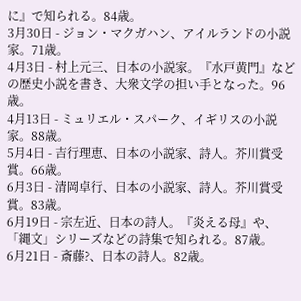に』で知られる。84歳。
3月30日 - ジョン・マクガハン、アイルランドの小説家。71歳。
4月3日 - 村上元三、日本の小説家。『水戸黄門』などの歴史小説を書き、大衆文学の担い手となった。96歳。
4月13日 - ミュリエル・スパーク、イギリスの小説家。88歳。
5月4日 - 吉行理恵、日本の小説家、詩人。芥川賞受賞。66歳。
6月3日 - 清岡卓行、日本の小説家、詩人。芥川賞受賞。83歳。
6月19日 - 宗左近、日本の詩人。『炎える母』や、「縄文」シリーズなどの詩集で知られる。87歳。
6月21日 - 斎藤?、日本の詩人。82歳。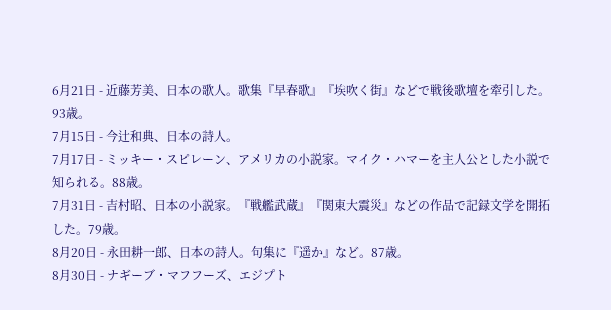6月21日 - 近藤芳美、日本の歌人。歌集『早春歌』『埃吹く街』などで戦後歌壇を牽引した。93歳。
7月15日 - 今辻和典、日本の詩人。
7月17日 - ミッキー・スピレーン、アメリカの小説家。マイク・ハマーを主人公とした小説で知られる。88歳。
7月31日 - 吉村昭、日本の小説家。『戦艦武蔵』『関東大震災』などの作品で記録文学を開拓した。79歳。
8月20日 - 永田耕一郎、日本の詩人。句集に『遥か』など。87歳。
8月30日 - ナギーブ・マフフーズ、エジプト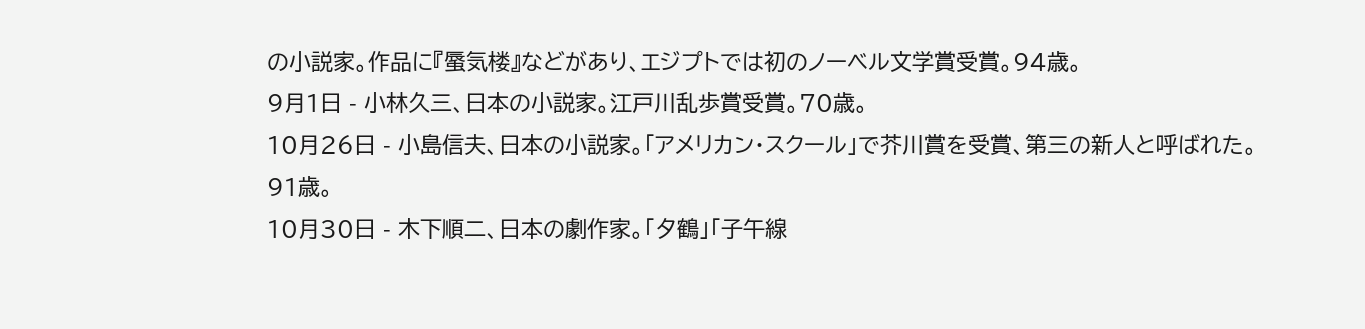の小説家。作品に『蜃気楼』などがあり、エジプトでは初のノーベル文学賞受賞。94歳。
9月1日 - 小林久三、日本の小説家。江戸川乱歩賞受賞。70歳。
10月26日 - 小島信夫、日本の小説家。「アメリカン・スクール」で芥川賞を受賞、第三の新人と呼ばれた。91歳。
10月30日 - 木下順二、日本の劇作家。「夕鶴」「子午線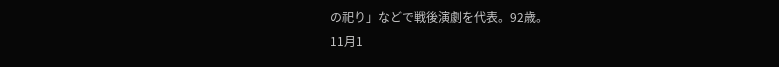の祀り」などで戦後演劇を代表。92歳。
11月1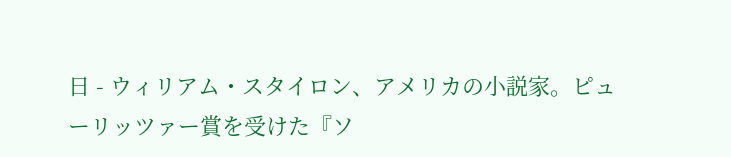日 - ウィリアム・スタイロン、アメリカの小説家。ピューリッツァー賞を受けた『ソ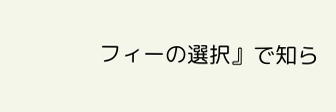フィーの選択』で知ら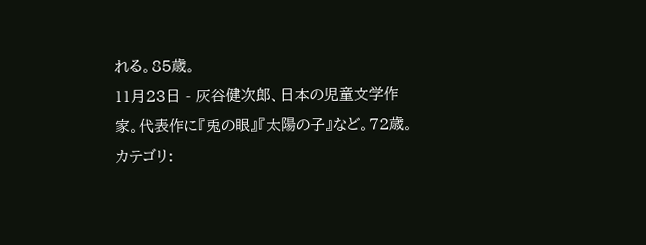れる。85歳。
11月23日 - 灰谷健次郎、日本の児童文学作家。代表作に『兎の眼』『太陽の子』など。72歳。
カテゴリ: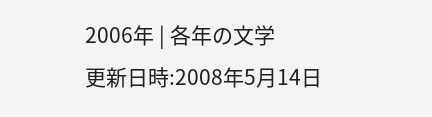2006年 | 各年の文学
更新日時:2008年5月14日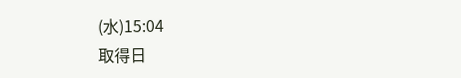(水)15:04
取得日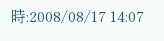時:2008/08/17 14:07